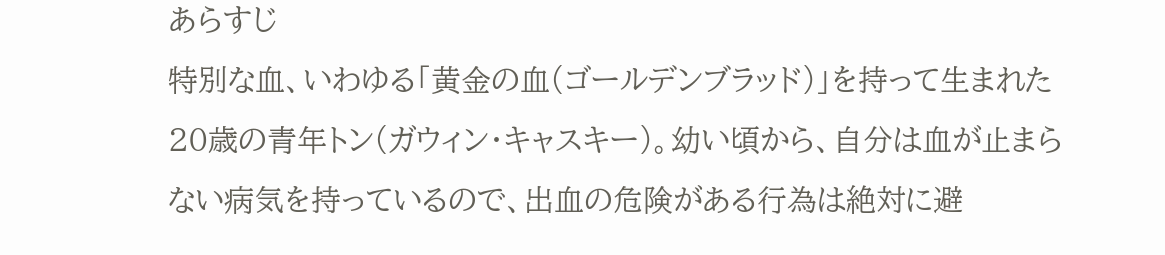あらすじ
特別な血、いわゆる「黄金の血(ゴールデンブラッド)」を持って生まれた20歳の青年トン(ガウィン・キャスキー)。幼い頃から、自分は血が止まらない病気を持っているので、出血の危険がある行為は絶対に避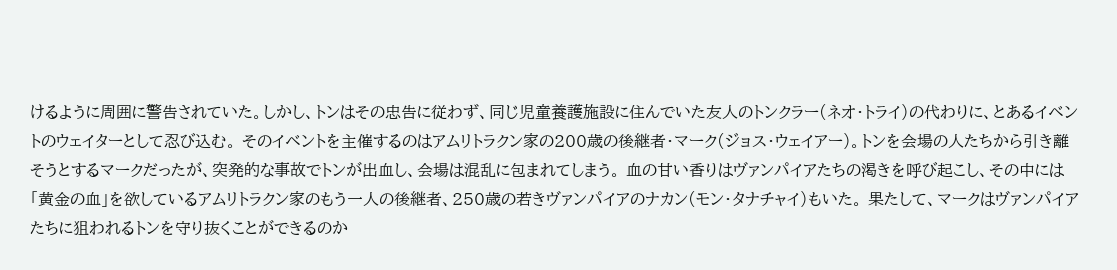けるように周囲に警告されていた。しかし、トンはその忠告に従わず、同じ児童養護施設に住んでいた友人のトンクラー(ネオ・トライ)の代わりに、とあるイベントのウェイターとして忍び込む。 そのイベントを主催するのはアムリトラクン家の200歳の後継者・マーク(ジョス・ウェイアー)。トンを会場の人たちから引き離そうとするマークだったが、突発的な事故でトンが出血し、会場は混乱に包まれてしまう。 血の甘い香りはヴァンパイアたちの渇きを呼び起こし、その中には「黄金の血」を欲しているアムリトラクン家のもう一人の後継者、250歳の若きヴァンパイアのナカン(モン・タナチャイ)もいた。 果たして、マークはヴァンパイアたちに狙われるトンを守り抜くことができるのか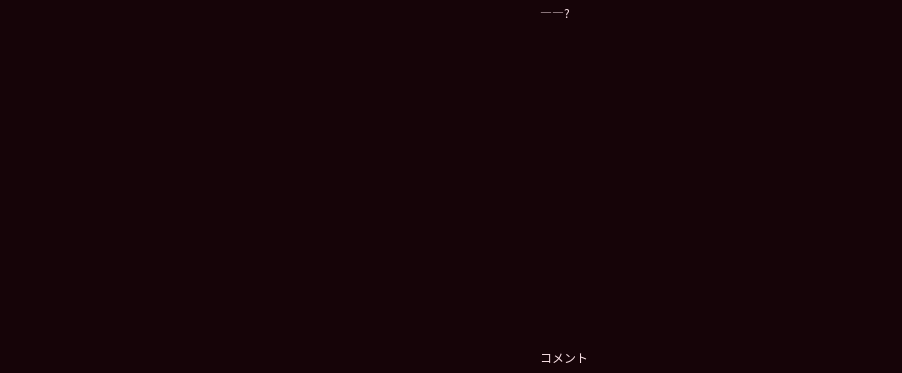――?

















コメント